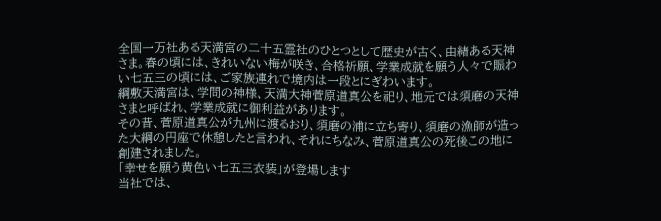全国一万社ある天満宮の二十五霊社のひとつとして歴史が古く、由緒ある天神さま。春の頃には、きれいない梅が咲き、合格祈願、学業成就を願う人々で賑わい七五三の頃には、ご家族連れで境内は一段とにぎわいます。
綱敷天満宮は、学問の神様、天満大神菅原道真公を祀り、地元では須磨の天神さまと呼ばれ、学業成就に御利益があります。
その昔、菅原道真公が九州に渡るおり、須磨の浦に立ち寄り、須磨の漁師が造った大綱の円座で休憩したと言われ、それにちなみ、菅原道真公の死後この地に創建されました。
「幸せを願う黄色い七五三衣装」が登場します
当社では、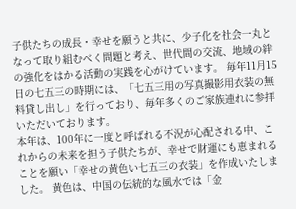子供たちの成長・幸せを願うと共に、少子化を社会一丸となって取り組むべく問題と考え、世代間の交流、地域の絆の強化をはかる活動の実践を心がけています。 毎年11月15日の七五三の時期には、「七五三用の写真撮影用衣装の無料貸し出し」を行っており、毎年多くのご家族連れに参拝いただいております。
本年は、100年に一度と呼ばれる不況が心配される中、これからの未来を担う子供たちが、幸せで財運にも恵まれることを願い「幸せの黄色い七五三の衣装」を作成いたしました。 黄色は、中国の伝統的な風水では「金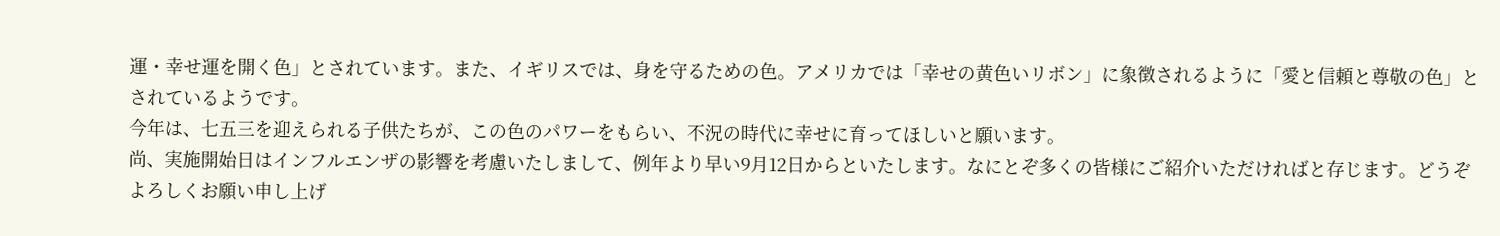運・幸せ運を開く色」とされています。また、イギリスでは、身を守るための色。アメリカでは「幸せの黄色いリボン」に象徴されるように「愛と信頼と尊敬の色」とされているようです。
今年は、七五三を迎えられる子供たちが、この色のパワーをもらい、不況の時代に幸せに育ってほしいと願います。
尚、実施開始日はインフルエンザの影響を考慮いたしまして、例年より早い9月12日からといたします。なにとぞ多くの皆様にご紹介いただければと存じます。どうぞよろしくお願い申し上げ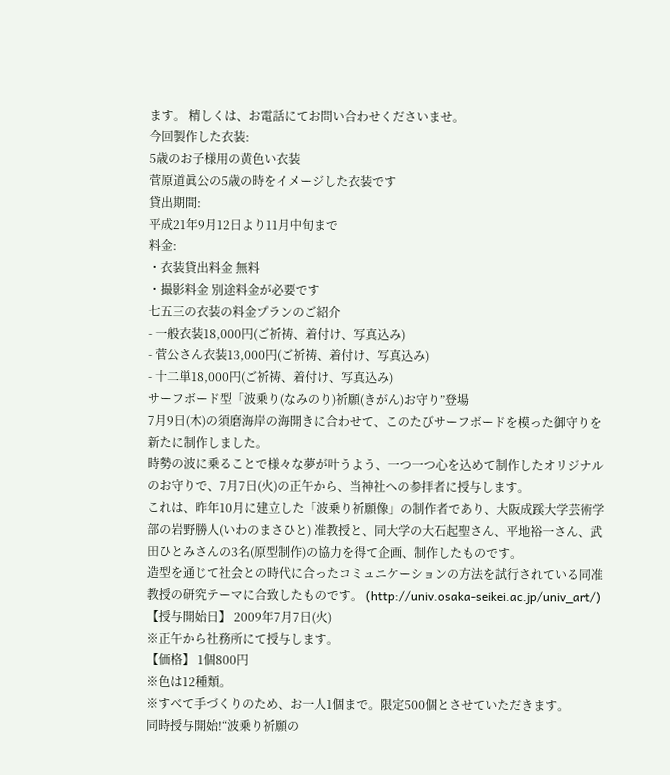ます。 精しくは、お電話にてお問い合わせくださいませ。
今回製作した衣装:
5歳のお子様用の黄色い衣装
菅原道眞公の5歳の時をイメージした衣装です
貸出期間:
平成21年9月12日より11月中旬まで
料金:
・衣装貸出料金 無料
・撮影料金 別途料金が必要です
七五三の衣装の料金プランのご紹介
- 一般衣装18,000円(ご祈祷、着付け、写真込み)
- 菅公さん衣装13,000円(ご祈祷、着付け、写真込み)
- 十二単18,000円(ご祈祷、着付け、写真込み)
サーフボード型「波乗り(なみのり)祈願(きがん)お守り”登場
7月9日(木)の須磨海岸の海開きに合わせて、このたびサーフボードを模った御守りを新たに制作しました。
時勢の波に乗ることで様々な夢が叶うよう、一つ一つ心を込めて制作したオリジナルのお守りで、7月7日(火)の正午から、当神社への参拝者に授与します。
これは、昨年10月に建立した「波乗り祈願像」の制作者であり、大阪成蹊大学芸術学部の岩野勝人(いわのまさひと) 准教授と、同大学の大石起聖さん、平地裕一さん、武田ひとみさんの3名(原型制作)の協力を得て企画、制作したものです。
造型を通じて社会との時代に合ったコミュニケーションの方法を試行されている同准教授の研究テーマに合致したものです。 (http://univ.osaka-seikei.ac.jp/univ_art/)
【授与開始日】 2009年7月7日(火)
※正午から社務所にて授与します。
【価格】 1個800円
※色は12種類。
※すべて手づくりのため、お一人1個まで。限定500個とさせていただきます。
同時授与開始!“波乗り祈願の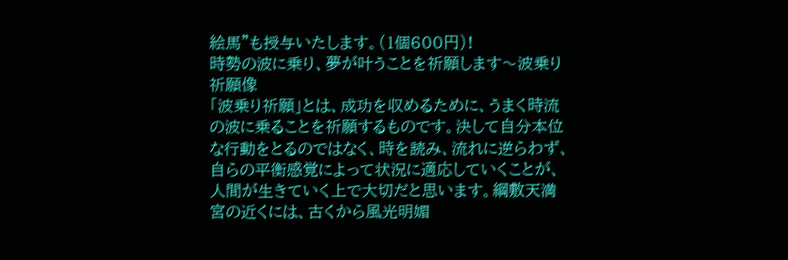絵馬”も授与いたします。(1個600円)!
時勢の波に乗り、夢が叶うことを祈願します〜波乗り祈願像
「波乗り祈願」とは、成功を収めるために、うまく時流の波に乗ることを祈願するものです。決して自分本位な行動をとるのではなく、時を読み、流れに逆らわず、自らの平衡感覚によって状況に適応していくことが、人間が生きていく上で大切だと思います。綱敷天満宮の近くには、古くから風光明媚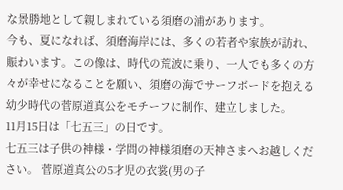な景勝地として親しまれている須磨の浦があります。
今も、夏になれば、須磨海岸には、多くの若者や家族が訪れ、賑わいます。この像は、時代の荒波に乗り、一人でも多くの方々が幸せになることを願い、須磨の海でサーフボードを抱える幼少時代の菅原道真公をモチーフに制作、建立しました。
11月15日は「七五三」の日です。
七五三は子供の神様・学問の神様須磨の天神さまへお越しください。 菅原道真公の5才児の衣裳(男の子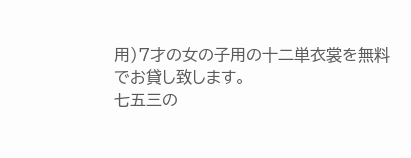用)7才の女の子用の十二単衣裳を無料でお貸し致します。
七五三の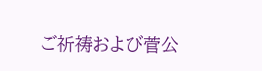ご祈祷および菅公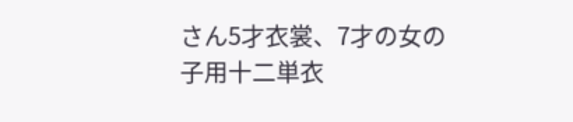さん5才衣裳、7才の女の子用十二単衣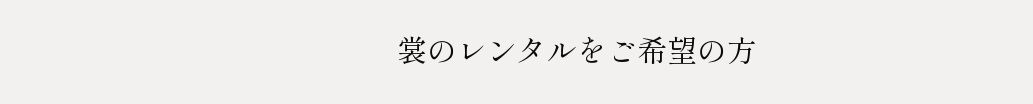裳のレンタルをご希望の方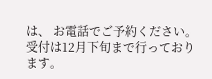は、 お電話でご予約ください。 受付は12月下旬まで行っております。